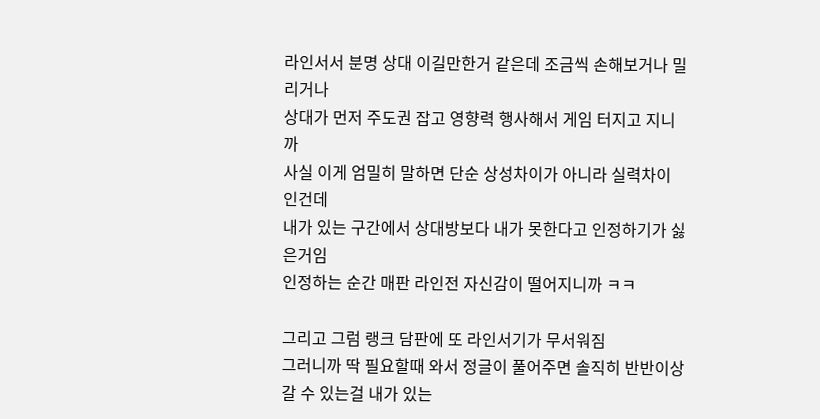라인서서 분명 상대 이길만한거 같은데 조금씩 손해보거나 밀리거나
상대가 먼저 주도권 잡고 영향력 행사해서 게임 터지고 지니까
사실 이게 엄밀히 말하면 단순 상성차이가 아니라 실력차이 인건데
내가 있는 구간에서 상대방보다 내가 못한다고 인정하기가 싫은거임
인정하는 순간 매판 라인전 자신감이 떨어지니까 ㅋㅋ

그리고 그럼 랭크 담판에 또 라인서기가 무서워짐
그러니까 딱 필요할때 와서 정글이 풀어주면 솔직히 반반이상
갈 수 있는걸 내가 있는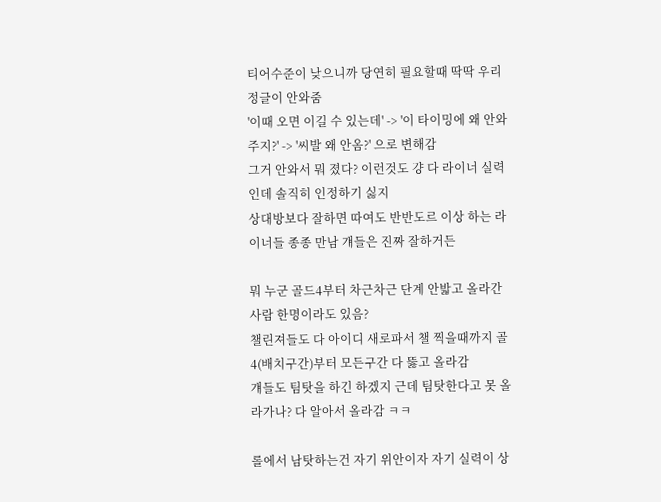티어수준이 낮으니까 당연히 필요할때 딱딱 우리 정글이 안와줌
'이때 오면 이길 수 있는데' -> '이 타이밍에 왜 안와주지?' -> '씨발 왜 안옴?' 으로 변해감
그거 안와서 뭐 졌다? 이런것도 걍 다 라이너 실력인데 솔직히 인정하기 싫지
상대방보다 잘하면 따여도 반반도르 이상 하는 라이너들 종종 만남 걔들은 진짜 잘하거든

뭐 누군 골드4부터 차근차근 단계 안밟고 올라간 사람 한명이라도 있음?
챌린져들도 다 아이디 새로파서 챌 찍을때까지 골4(배치구간)부터 모든구간 다 뚫고 올라감
걔들도 팀탓을 하긴 하겠지 근데 팀탓한다고 못 올라가나? 다 알아서 올라감 ㅋㅋ

롤에서 남탓하는건 자기 위안이자 자기 실력이 상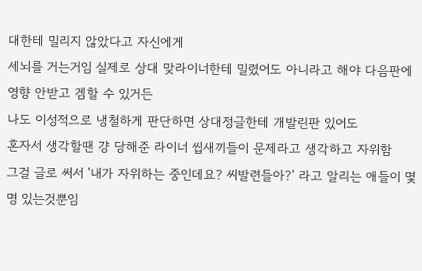대한테 밀리지 않았다고 자신에게
세뇌를 거는거임 실제로 상대 맞라이너한테 밀렸어도 아니라고 해야 다음판에
영향 안받고 겜할 수 있거든
나도 이성적으로 냉철하게 판단하면 상대정글한테 개발린판 있어도
혼자서 생각할땐 걍 당해준 라이너 씹새끼들이 문제라고 생각하고 자위함
그걸 글로 써서 '내가 자위하는 중인데요? 씨발련들아?' 라고 알리는 애들이 몇명 있는것뿐임